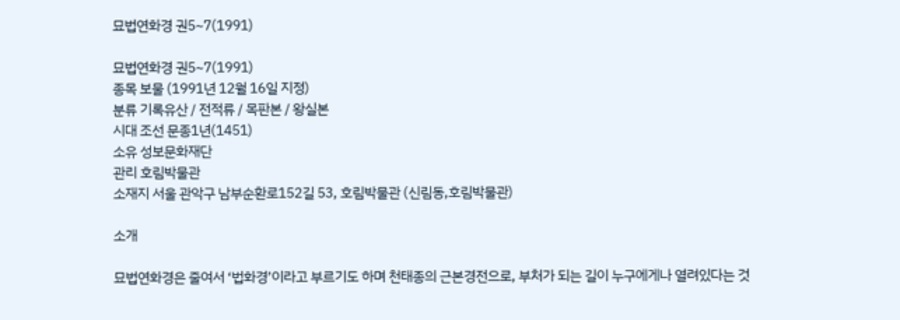묘법연화경 권5~7(1991)

묘법연화경 권5~7(1991)
종목 보물 (1991년 12월 16일 지정)
분류 기록유산 / 전적류 / 목판본 / 왕실본
시대 조선 문종1년(1451)
소유 성보문화재단
관리 호림박물관
소재지 서울 관악구 남부순환로152길 53, 호림박물관 (신림동,호림박물관)

소개

묘법연화경은 줄여서 ‘법화경’이라고 부르기도 하며 천태종의 근본경전으로, 부처가 되는 길이 누구에게나 열려있다는 것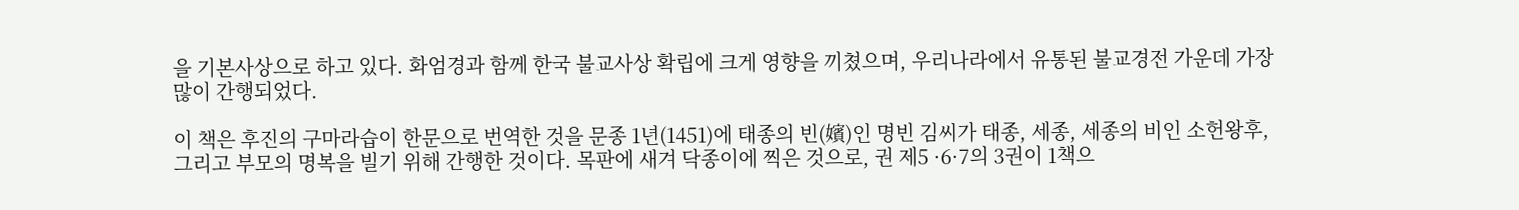을 기본사상으로 하고 있다. 화엄경과 함께 한국 불교사상 확립에 크게 영향을 끼쳤으며, 우리나라에서 유통된 불교경전 가운데 가장 많이 간행되었다.

이 책은 후진의 구마라습이 한문으로 번역한 것을 문종 1년(1451)에 태종의 빈(嬪)인 명빈 김씨가 태종, 세종, 세종의 비인 소헌왕후, 그리고 부모의 명복을 빌기 위해 간행한 것이다. 목판에 새겨 닥종이에 찍은 것으로, 권 제5 ·6·7의 3권이 1책으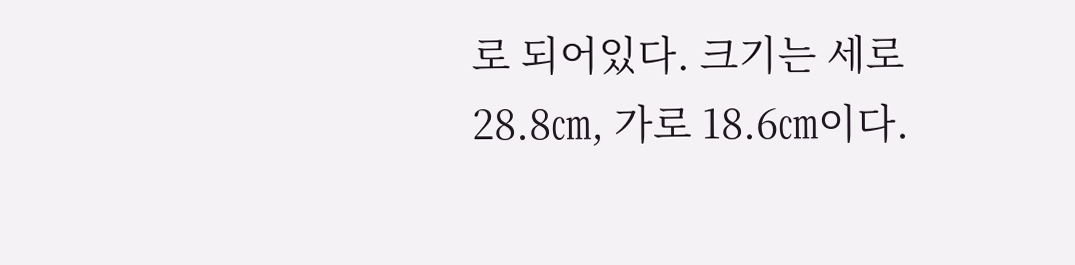로 되어있다. 크기는 세로 28.8㎝, 가로 18.6㎝이다.